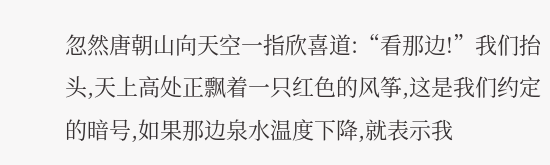忽然唐朝山向天空一指欣喜道:“看那边!”我们抬头,天上高处正飘着一只红色的风筝,这是我们约定的暗号,如果那边泉水温度下降,就表示我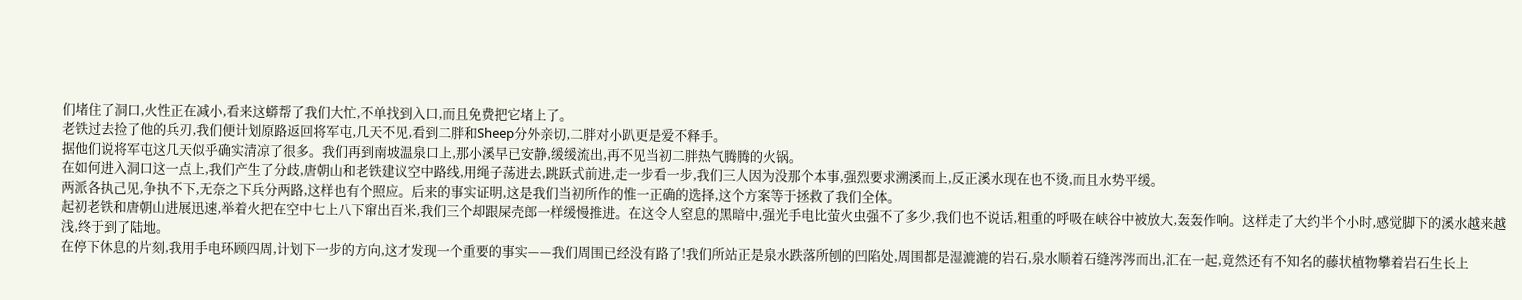们堵住了洞口,火性正在减小,看来这蟒帮了我们大忙,不单找到入口,而且免费把它堵上了。
老铁过去捡了他的兵刃,我们便计划原路返回将军屯,几天不见,看到二胖和Sheep分外亲切,二胖对小趴更是爱不释手。
据他们说将军屯这几天似乎确实清凉了很多。我们再到南坡温泉口上,那小溪早已安静,缓缓流出,再不见当初二胖热气腾腾的火锅。
在如何进入洞口这一点上,我们产生了分歧,唐朝山和老铁建议空中路线,用绳子荡进去,跳跃式前进,走一步看一步,我们三人因为没那个本事,强烈要求溯溪而上,反正溪水现在也不烫,而且水势平缓。
两派各执己见,争执不下,无奈之下兵分两路,这样也有个照应。后来的事实证明,这是我们当初所作的惟一正确的选择,这个方案等于拯救了我们全体。
起初老铁和唐朝山进展迅速,举着火把在空中七上八下窜出百米,我们三个却跟屎壳郎一样缓慢推进。在这令人窒息的黑暗中,强光手电比萤火虫强不了多少,我们也不说话,粗重的呼吸在峡谷中被放大,轰轰作响。这样走了大约半个小时,感觉脚下的溪水越来越浅,终于到了陆地。
在停下休息的片刻,我用手电环顾四周,计划下一步的方向,这才发现一个重要的事实——我们周围已经没有路了!我们所站正是泉水跌落所刨的凹陷处,周围都是湿漉漉的岩石,泉水顺着石缝涔涔而出,汇在一起,竟然还有不知名的藤状植物攀着岩石生长上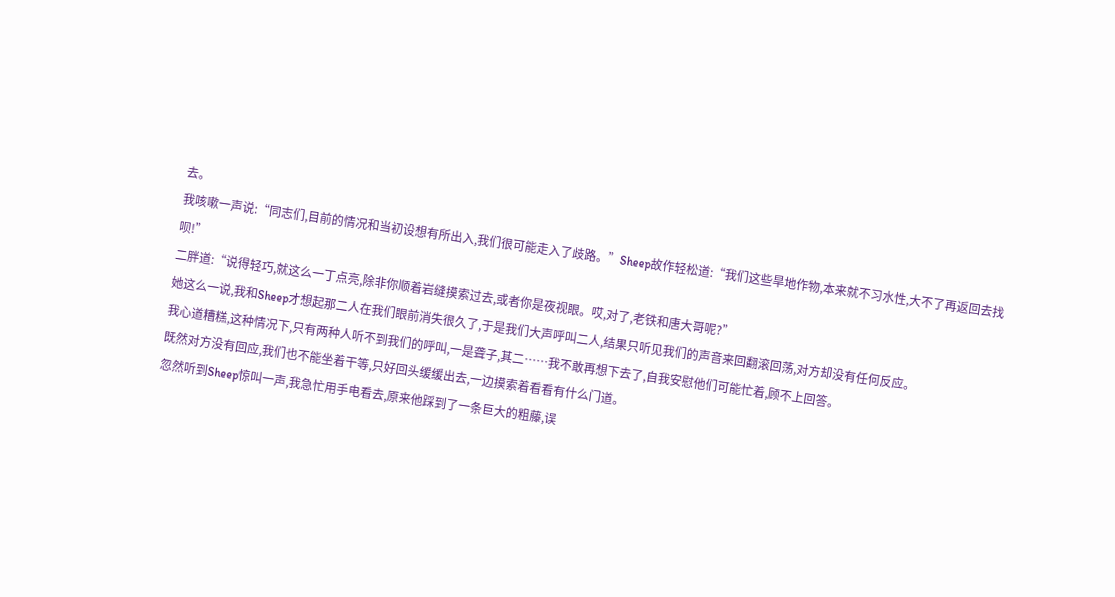去。
我咳嗽一声说:“同志们,目前的情况和当初设想有所出入,我们很可能走入了歧路。”Sheep故作轻松道:“我们这些旱地作物,本来就不习水性,大不了再返回去找呗!”
二胖道:“说得轻巧,就这么一丁点亮,除非你顺着岩缝摸索过去,或者你是夜视眼。哎,对了,老铁和唐大哥呢?”
她这么一说,我和Sheep才想起那二人在我们眼前消失很久了,于是我们大声呼叫二人,结果只听见我们的声音来回翻滚回荡,对方却没有任何反应。
我心道糟糕,这种情况下,只有两种人听不到我们的呼叫,一是聋子,其二……我不敢再想下去了,自我安慰他们可能忙着,顾不上回答。
既然对方没有回应,我们也不能坐着干等,只好回头缓缓出去,一边摸索着看看有什么门道。
忽然听到Sheep惊叫一声,我急忙用手电看去,原来他踩到了一条巨大的粗藤,误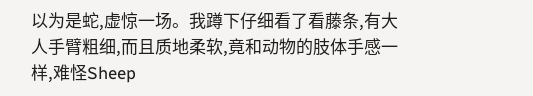以为是蛇,虚惊一场。我蹲下仔细看了看藤条,有大人手臂粗细,而且质地柔软,竟和动物的肢体手感一样,难怪Sheep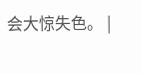会大惊失色。 |